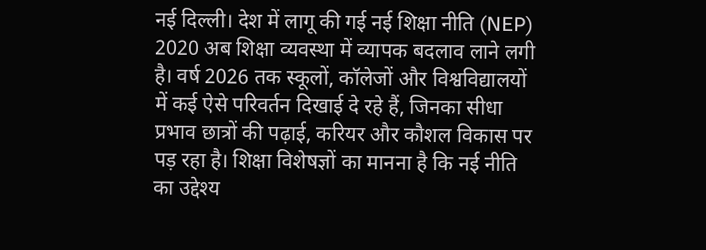नई दिल्ली। देश में लागू की गई नई शिक्षा नीति (NEP) 2020 अब शिक्षा व्यवस्था में व्यापक बदलाव लाने लगी है। वर्ष 2026 तक स्कूलों, कॉलेजों और विश्वविद्यालयों में कई ऐसे परिवर्तन दिखाई दे रहे हैं, जिनका सीधा प्रभाव छात्रों की पढ़ाई, करियर और कौशल विकास पर पड़ रहा है। शिक्षा विशेषज्ञों का मानना है कि नई नीति का उद्देश्य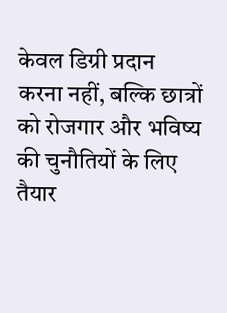केवल डिग्री प्रदान करना नहीं, बल्कि छात्रों को रोजगार और भविष्य की चुनौतियों के लिए तैयार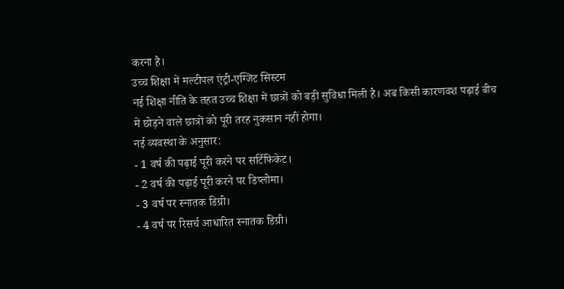करना है।
उच्च शिक्षा में मल्टीपल एंट्री-एग्जिट सिस्टम
नई शिक्षा नीति के तहत उच्च शिक्षा में छात्रों को बड़ी सुविधा मिली है। अब किसी कारणवश पढ़ाई बीच में छोड़ने वाले छात्रों को पूरी तरह नुकसान नहीं होगा।
नई व्यवस्था के अनुसार:
- 1 वर्ष की पढ़ाई पूरी करने पर सर्टिफिकेट।
- 2 वर्ष की पढ़ाई पूरी करने पर डिप्लोमा।
- 3 वर्ष पर स्नातक डिग्री।
- 4 वर्ष पर रिसर्च आधारित स्नातक डिग्री।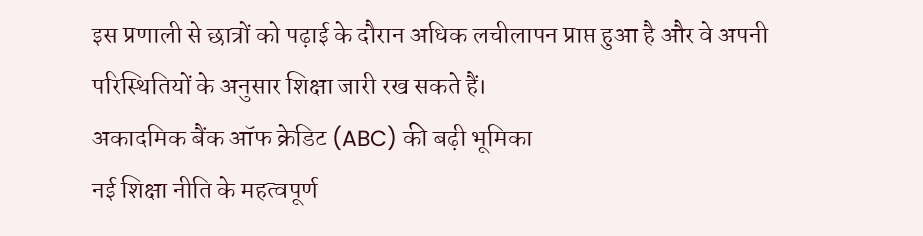इस प्रणाली से छात्रों को पढ़ाई के दौरान अधिक लचीलापन प्राप्त हुआ है और वे अपनी परिस्थितियों के अनुसार शिक्षा जारी रख सकते हैं।
अकादमिक बैंक ऑफ क्रेडिट (ABC) की बढ़ी भूमिका
नई शिक्षा नीति के महत्वपूर्ण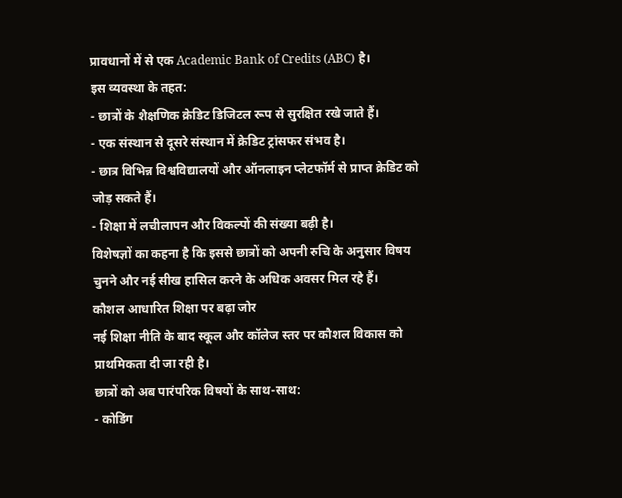प्रावधानों में से एक Academic Bank of Credits (ABC) है।
इस व्यवस्था के तहत:
- छात्रों के शैक्षणिक क्रेडिट डिजिटल रूप से सुरक्षित रखे जाते हैं।
- एक संस्थान से दूसरे संस्थान में क्रेडिट ट्रांसफर संभव है।
- छात्र विभिन्न विश्वविद्यालयों और ऑनलाइन प्लेटफॉर्म से प्राप्त क्रेडिट को जोड़ सकते हैं।
- शिक्षा में लचीलापन और विकल्पों की संख्या बढ़ी है।
विशेषज्ञों का कहना है कि इससे छात्रों को अपनी रुचि के अनुसार विषय चुनने और नई सीख हासिल करने के अधिक अवसर मिल रहे हैं।
कौशल आधारित शिक्षा पर बढ़ा जोर
नई शिक्षा नीति के बाद स्कूल और कॉलेज स्तर पर कौशल विकास को प्राथमिकता दी जा रही है।
छात्रों को अब पारंपरिक विषयों के साथ-साथ:
- कोडिंग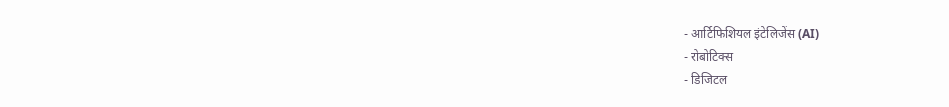- आर्टिफिशियल इंटेलिजेंस (AI)
- रोबोटिक्स
- डिजिटल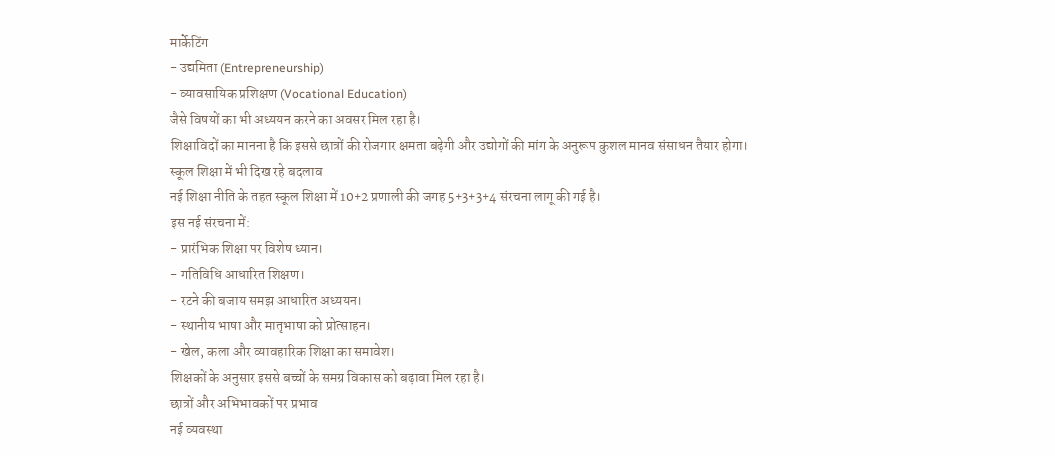मार्केटिंग
- उद्यमिता (Entrepreneurship)
- व्यावसायिक प्रशिक्षण (Vocational Education)
जैसे विषयों का भी अध्ययन करने का अवसर मिल रहा है।
शिक्षाविदों का मानना है कि इससे छात्रों की रोजगार क्षमता बढ़ेगी और उद्योगों की मांग के अनुरूप कुशल मानव संसाधन तैयार होगा।
स्कूल शिक्षा में भी दिख रहे बदलाव
नई शिक्षा नीति के तहत स्कूल शिक्षा में 10+2 प्रणाली की जगह 5+3+3+4 संरचना लागू की गई है।
इस नई संरचना में:
- प्रारंभिक शिक्षा पर विशेष ध्यान।
- गतिविधि आधारित शिक्षण।
- रटने की बजाय समझ आधारित अध्ययन।
- स्थानीय भाषा और मातृभाषा को प्रोत्साहन।
- खेल, कला और व्यावहारिक शिक्षा का समावेश।
शिक्षकों के अनुसार इससे बच्चों के समग्र विकास को बढ़ावा मिल रहा है।
छात्रों और अभिभावकों पर प्रभाव
नई व्यवस्था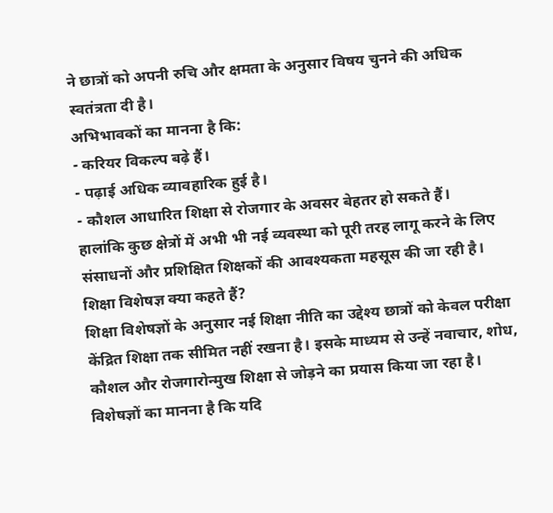ने छात्रों को अपनी रुचि और क्षमता के अनुसार विषय चुनने की अधिक स्वतंत्रता दी है।
अभिभावकों का मानना है कि:
- करियर विकल्प बढ़े हैं।
- पढ़ाई अधिक व्यावहारिक हुई है।
- कौशल आधारित शिक्षा से रोजगार के अवसर बेहतर हो सकते हैं।
हालांकि कुछ क्षेत्रों में अभी भी नई व्यवस्था को पूरी तरह लागू करने के लिए संसाधनों और प्रशिक्षित शिक्षकों की आवश्यकता महसूस की जा रही है।
शिक्षा विशेषज्ञ क्या कहते हैं?
शिक्षा विशेषज्ञों के अनुसार नई शिक्षा नीति का उद्देश्य छात्रों को केवल परीक्षा केंद्रित शिक्षा तक सीमित नहीं रखना है। इसके माध्यम से उन्हें नवाचार, शोध, कौशल और रोजगारोन्मुख शिक्षा से जोड़ने का प्रयास किया जा रहा है।
विशेषज्ञों का मानना है कि यदि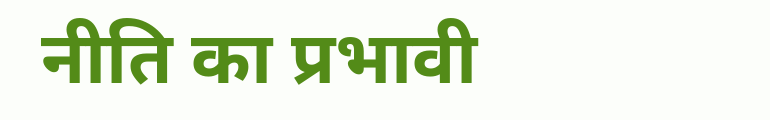नीति का प्रभावी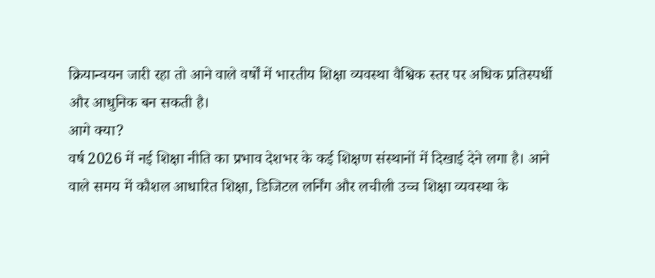क्रियान्वयन जारी रहा तो आने वाले वर्षों में भारतीय शिक्षा व्यवस्था वैश्विक स्तर पर अधिक प्रतिस्पर्धी और आधुनिक बन सकती है।
आगे क्या?
वर्ष 2026 में नई शिक्षा नीति का प्रभाव देशभर के कई शिक्षण संस्थानों में दिखाई देने लगा है। आने वाले समय में कौशल आधारित शिक्षा, डिजिटल लर्निंग और लचीली उच्च शिक्षा व्यवस्था के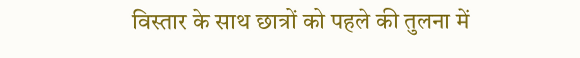विस्तार के साथ छात्रों को पहले की तुलना में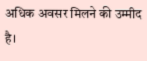अधिक अवसर मिलने की उम्मीद है।